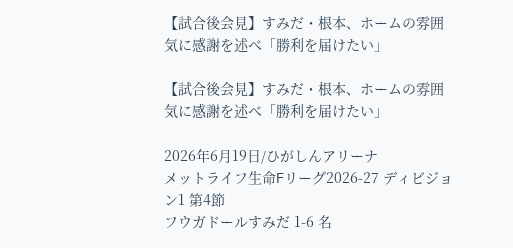【試合後会見】すみだ・根本、ホームの雰囲気に感謝を述べ「勝利を届けたい」

【試合後会見】すみだ・根本、ホームの雰囲気に感謝を述べ「勝利を届けたい」

2026年6月19日/ひがしんアリーナ
メットライフ生命Fリーグ2026-27 ディビジョン1 第4節
フウガドールすみだ 1-6 名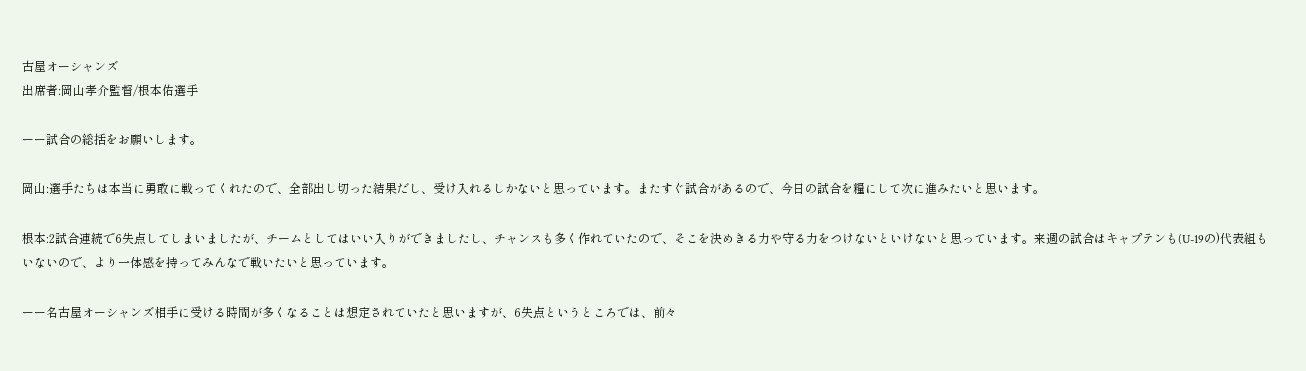古屋オーシャンズ
出席者:岡山孝介監督/根本佑選手

ーー試合の総括をお願いします。

岡山:選手たちは本当に勇敢に戦ってくれたので、全部出し切った結果だし、受け入れるしかないと思っています。またすぐ試合があるので、今日の試合を糧にして次に進みたいと思います。

根本:2試合連続で6失点してしまいましたが、チームとしてはいい入りができましたし、チャンスも多く作れていたので、そこを決めきる力や守る力をつけないといけないと思っています。来週の試合はキャプテンも(U-19の)代表組もいないので、より一体感を持ってみんなで戦いたいと思っています。

ーー名古屋オーシャンズ相手に受ける時間が多くなることは想定されていたと思いますが、6失点というところでは、前々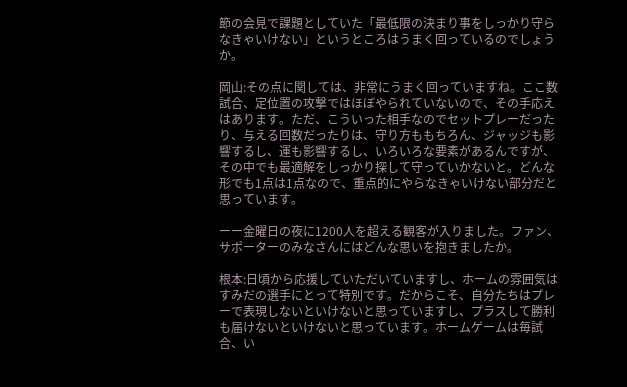節の会見で課題としていた「最低限の決まり事をしっかり守らなきゃいけない」というところはうまく回っているのでしょうか。

岡山:その点に関しては、非常にうまく回っていますね。ここ数試合、定位置の攻撃ではほぼやられていないので、その手応えはあります。ただ、こういった相手なのでセットプレーだったり、与える回数だったりは、守り方ももちろん、ジャッジも影響するし、運も影響するし、いろいろな要素があるんですが、その中でも最適解をしっかり探して守っていかないと。どんな形でも1点は1点なので、重点的にやらなきゃいけない部分だと思っています。

ーー金曜日の夜に1200人を超える観客が入りました。ファン、サポーターのみなさんにはどんな思いを抱きましたか。

根本:日頃から応援していただいていますし、ホームの雰囲気はすみだの選手にとって特別です。だからこそ、自分たちはプレーで表現しないといけないと思っていますし、プラスして勝利も届けないといけないと思っています。ホームゲームは毎試合、い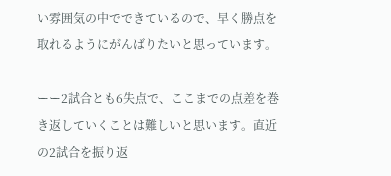い雰囲気の中でできているので、早く勝点を取れるようにがんばりたいと思っています。

ーー2試合とも6失点で、ここまでの点差を巻き返していくことは難しいと思います。直近の2試合を振り返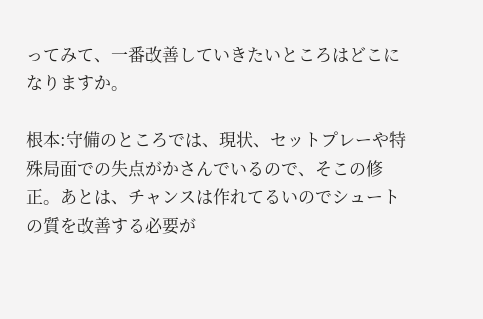ってみて、一番改善していきたいところはどこになりますか。

根本:守備のところでは、現状、セットプレーや特殊局面での失点がかさんでいるので、そこの修正。あとは、チャンスは作れてるいのでシュートの質を改善する必要が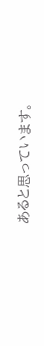あると思っています。